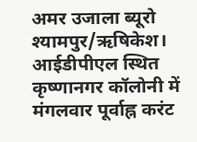अमर उजाला ब्यूरो
श्यामपुर/ऋषिकेश।
आईडीपीएल स्थित कृष्णानगर कॉलोनी में मंगलवार पूर्वाह्न करंट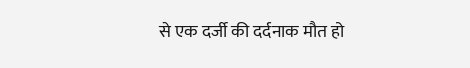से एक दर्जी की दर्दनाक मौत हो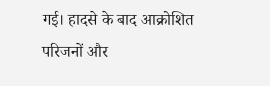गई। हादसे के बाद आक्रोशित परिजनों और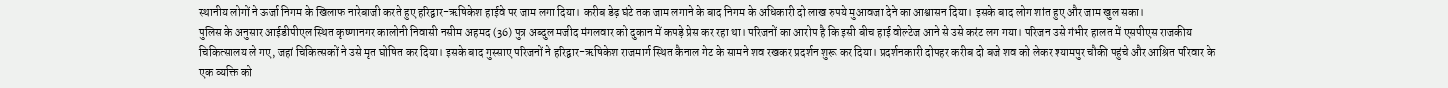स्थानीय लोगों ने ऊर्जा निगम के खिलाफ नारेबाजी करते हुए हरिद्वार-ऋषिकेश हाईवे पर जाम लगा दिया। करीब डेढ़ घंटे तक जाम लगाने के बाद निगम के अधिकारी दो लाख रुपये मुआवजा देने का आश्वासन दिया। इसके बाद लोग शांत हुए और जाम खुल सका।
पुलिस के अनुसार आईडीपीएल स्थित कृष्णानगर कालोनी निवासी नसीम अहमद (36) पुत्र अब्दुल मजीद मंगलवार को दुकान में कपड़े प्रेस कर रहा था। परिजनों का आरोप है कि इसी बीच हाई वोल्टेज आने से उसे करंट लग गया। परिजन उसे गंभीर हालत में एसपीएस राजकीय चिकित्सालय ले गए, जहां चिकित्सकों ने उसे मृत घोषित कर दिया। इसके बाद गुस्साए परिजनों ने हरिद्वार-ऋषिकेश राजमार्ग स्थित कैनाल गेट के सामने शव रखकर प्रदर्शन शुरू कर दिया। प्रदर्शनकारी दोपहर करीब दो बजे शव को लेकर श्यामपुर चौकी पहुंचे और आश्रित परिवार के एक व्यक्ति को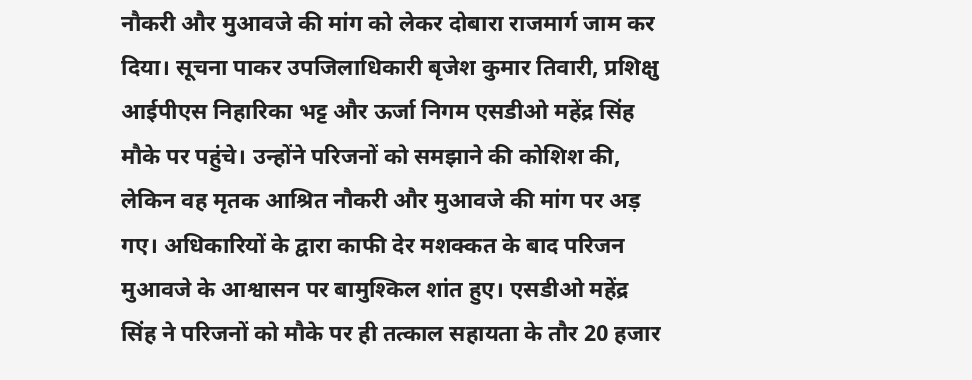नौकरी और मुआवजे की मांग को लेकर दोबारा राजमार्ग जाम कर दिया। सूचना पाकर उपजिलाधिकारी बृजेश कुमार तिवारी, प्रशिक्षु आईपीएस निहारिका भट्ट और ऊर्जा निगम एसडीओ महेंद्र सिंह मौके पर पहुंचे। उन्होंने परिजनों को समझाने की कोशिश की, लेकिन वह मृतक आश्रित नौकरी और मुआवजे की मांग पर अड़ गए। अधिकारियों के द्वारा काफी देर मशक्कत के बाद परिजन मुआवजे के आश्वासन पर बामुश्किल शांत हुए। एसडीओ महेंद्र सिंह ने परिजनों को मौके पर ही तत्काल सहायता के तौर 20 हजार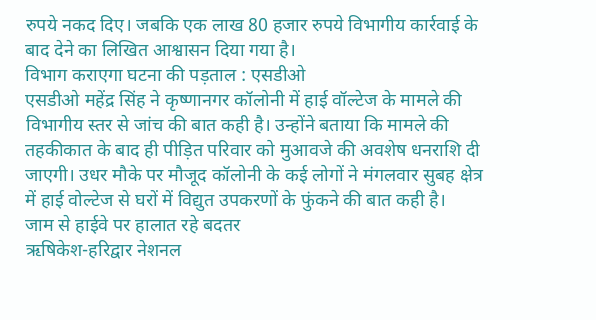रुपये नकद दिए। जबकि एक लाख 80 हजार रुपये विभागीय कार्रवाई के बाद देने का लिखित आश्वासन दिया गया है।
विभाग कराएगा घटना की पड़ताल : एसडीओ
एसडीओ महेंद्र सिंह ने कृष्णानगर कॉलोनी में हाई वॉल्टेज के मामले की विभागीय स्तर से जांच की बात कही है। उन्होंने बताया कि मामले की तहकीकात के बाद ही पीड़ित परिवार को मुआवजे की अवशेष धनराशि दी जाएगी। उधर मौके पर मौजूद कॉलोनी के कई लोगों ने मंगलवार सुबह क्षेत्र में हाई वोल्टेज से घरों में विद्युत उपकरणों के फुंकने की बात कही है।
जाम से हाईवे पर हालात रहे बदतर
ऋषिकेश-हरिद्वार नेशनल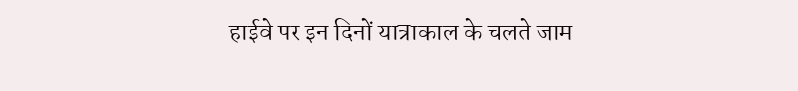हाईवे पर इन दिनों यात्राकाल के चलते जाम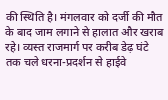की स्थिति है। मंगलवार को दर्जी की मौत के बाद जाम लगाने से हालात और खराब रहे। व्यस्त राजमार्ग पर करीब डेढ़ घंटे तक चले धरना-प्रदर्शन से हाईवे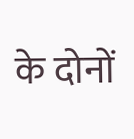के दोनों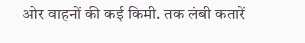ओर वाहनों की कई किमी. तक लंबी कतारें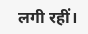लगी रहीं।